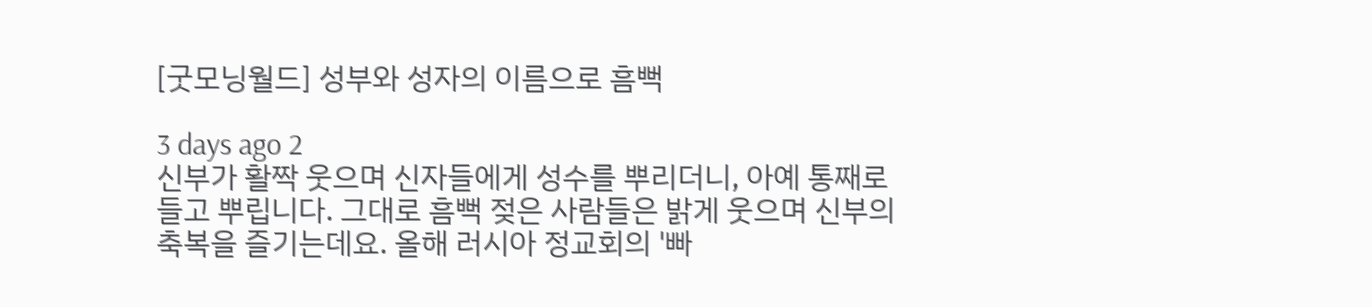[굿모닝월드] 성부와 성자의 이름으로 흠뻑

3 days ago 2
신부가 활짝 웃으며 신자들에게 성수를 뿌리더니, 아예 통째로 들고 뿌립니다. 그대로 흠뻑 젖은 사람들은 밝게 웃으며 신부의 축복을 즐기는데요. 올해 러시아 정교회의 '빠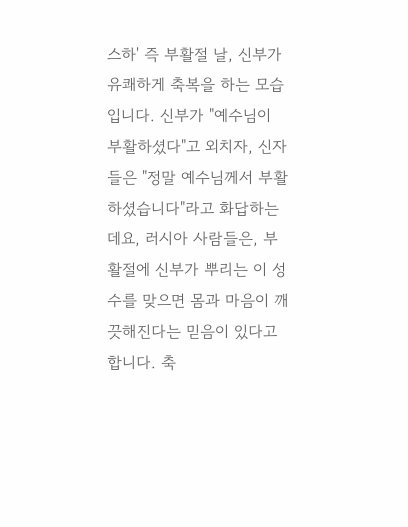스하' 즉 부활절 날, 신부가 유쾌하게 축복을 하는 모습입니다. 신부가 "예수님이 부활하셨다"고 외치자, 신자들은 "정말 예수님께서 부활하셨습니다"라고 화답하는데요, 러시아 사람들은, 부활절에 신부가 뿌리는 이 성수를 맞으면 몸과 마음이 깨끗해진다는 믿음이 있다고 합니다. 축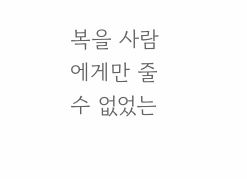복을 사람에게만 줄 수 없었는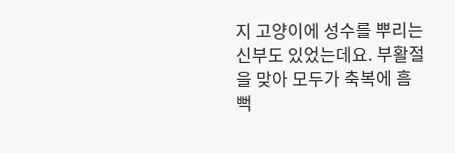지 고양이에 성수를 뿌리는 신부도 있었는데요. 부활절을 맞아 모두가 축복에 흠뻑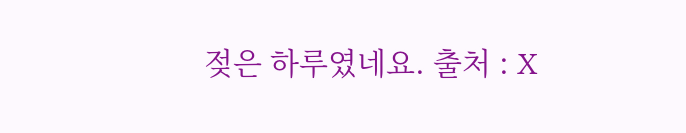젖은 하루였네요. 출처 : X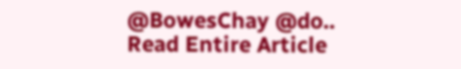@BowesChay @do..
Read Entire Article